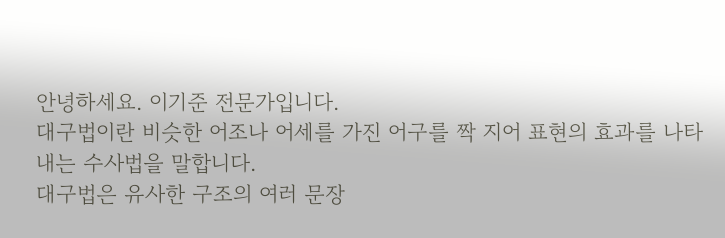안녕하세요. 이기준 전문가입니다.
대구법이란 비슷한 어조나 어세를 가진 어구를 짝 지어 표현의 효과를 나타내는 수사법을 말합니다.
대구법은 유사한 구조의 여러 문장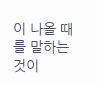이 나올 때를 말하는 것이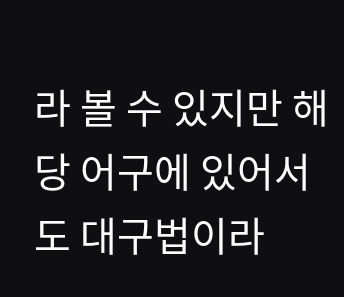라 볼 수 있지만 해당 어구에 있어서도 대구법이라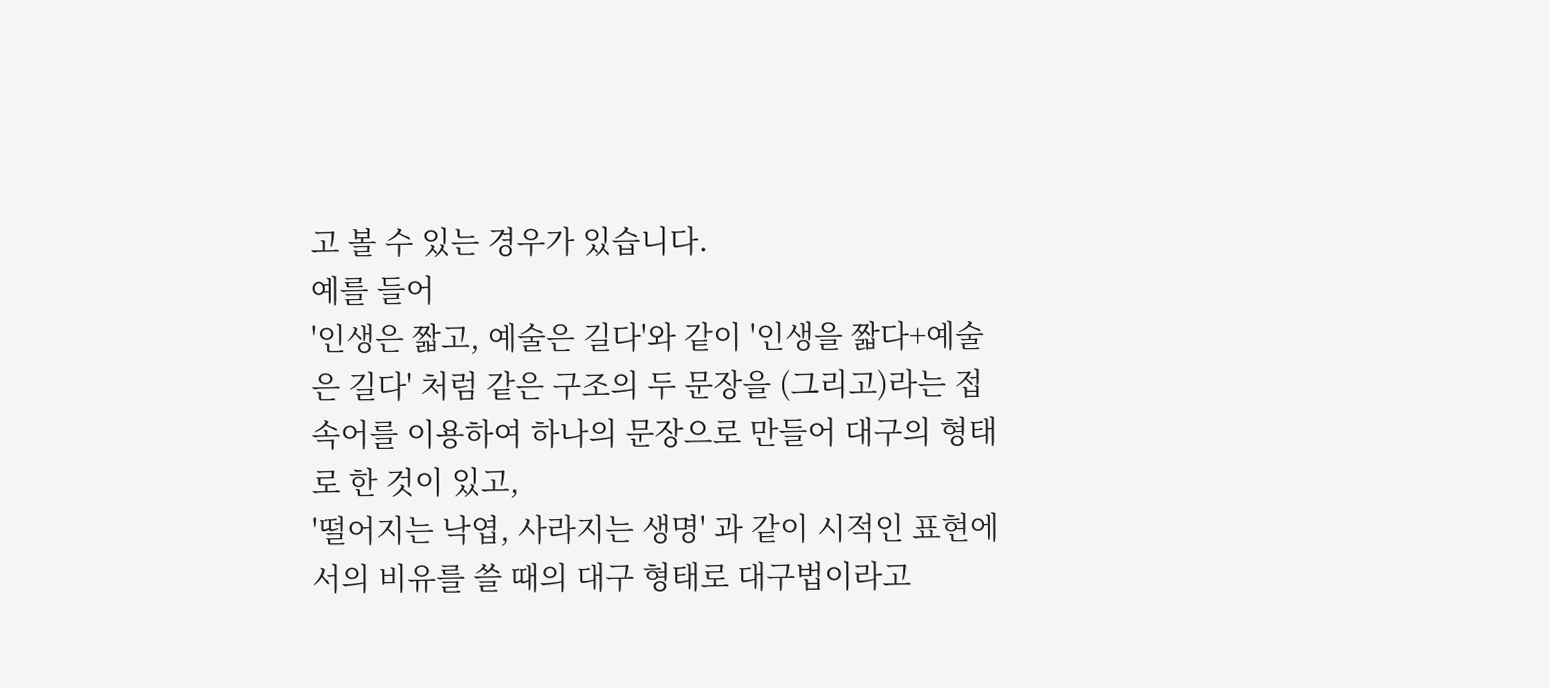고 볼 수 있는 경우가 있습니다.
예를 들어
'인생은 짧고, 예술은 길다'와 같이 '인생을 짧다+예술은 길다' 처럼 같은 구조의 두 문장을 (그리고)라는 접속어를 이용하여 하나의 문장으로 만들어 대구의 형태로 한 것이 있고,
'떨어지는 낙엽, 사라지는 생명' 과 같이 시적인 표현에서의 비유를 쓸 때의 대구 형태로 대구법이라고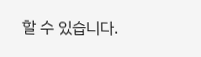할 수 있습니다.